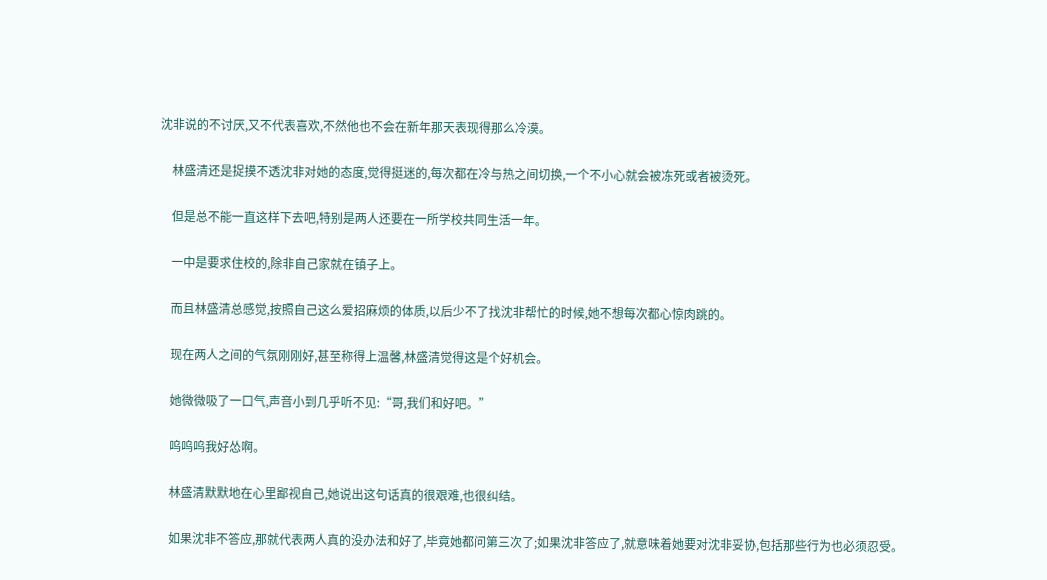沈非说的不讨厌,又不代表喜欢,不然他也不会在新年那天表现得那么冷漠。

    林盛清还是捉摸不透沈非对她的态度,觉得挺迷的,每次都在冷与热之间切换,一个不小心就会被冻死或者被烫死。

    但是总不能一直这样下去吧,特别是两人还要在一所学校共同生活一年。

    一中是要求住校的,除非自己家就在镇子上。

    而且林盛清总感觉,按照自己这么爱招麻烦的体质,以后少不了找沈非帮忙的时候,她不想每次都心惊肉跳的。

    现在两人之间的气氛刚刚好,甚至称得上温馨,林盛清觉得这是个好机会。

    她微微吸了一口气,声音小到几乎听不见:“哥,我们和好吧。”

    呜呜呜我好怂啊。

    林盛清默默地在心里鄙视自己,她说出这句话真的很艰难,也很纠结。

    如果沈非不答应,那就代表两人真的没办法和好了,毕竟她都问第三次了;如果沈非答应了,就意味着她要对沈非妥协,包括那些行为也必须忍受。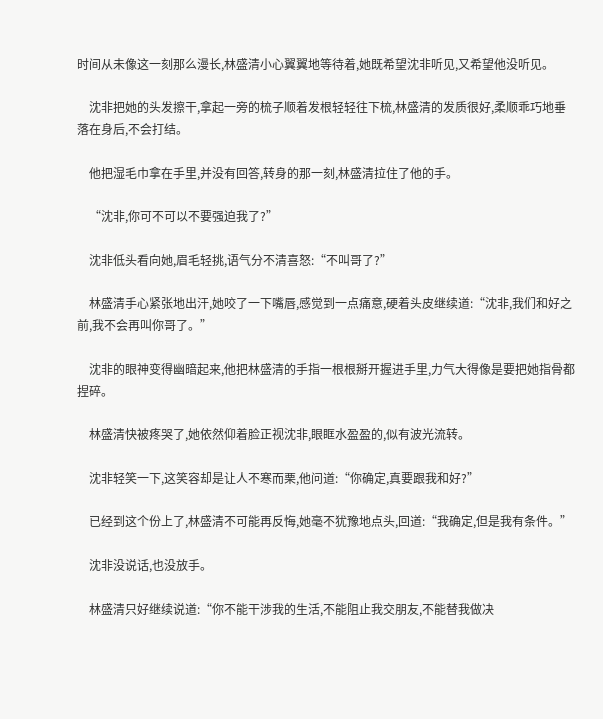时间从未像这一刻那么漫长,林盛清小心翼翼地等待着,她既希望沈非听见,又希望他没听见。

    沈非把她的头发擦干,拿起一旁的梳子顺着发根轻轻往下梳,林盛清的发质很好,柔顺乖巧地垂落在身后,不会打结。

    他把湿毛巾拿在手里,并没有回答,转身的那一刻,林盛清拉住了他的手。

    “沈非,你可不可以不要强迫我了?”

    沈非低头看向她,眉毛轻挑,语气分不清喜怒:“不叫哥了?”

    林盛清手心紧张地出汗,她咬了一下嘴唇,感觉到一点痛意,硬着头皮继续道:“沈非,我们和好之前,我不会再叫你哥了。”

    沈非的眼神变得幽暗起来,他把林盛清的手指一根根掰开握进手里,力气大得像是要把她指骨都捏碎。

    林盛清快被疼哭了,她依然仰着脸正视沈非,眼眶水盈盈的,似有波光流转。

    沈非轻笑一下,这笑容却是让人不寒而栗,他问道:“你确定,真要跟我和好?”

    已经到这个份上了,林盛清不可能再反悔,她毫不犹豫地点头,回道:“我确定,但是我有条件。”

    沈非没说话,也没放手。

    林盛清只好继续说道:“你不能干涉我的生活,不能阻止我交朋友,不能替我做决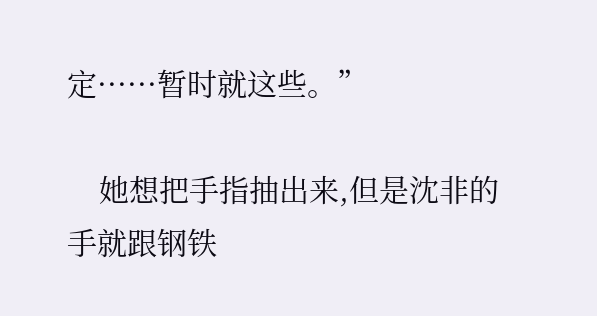定······暂时就这些。”

    她想把手指抽出来,但是沈非的手就跟钢铁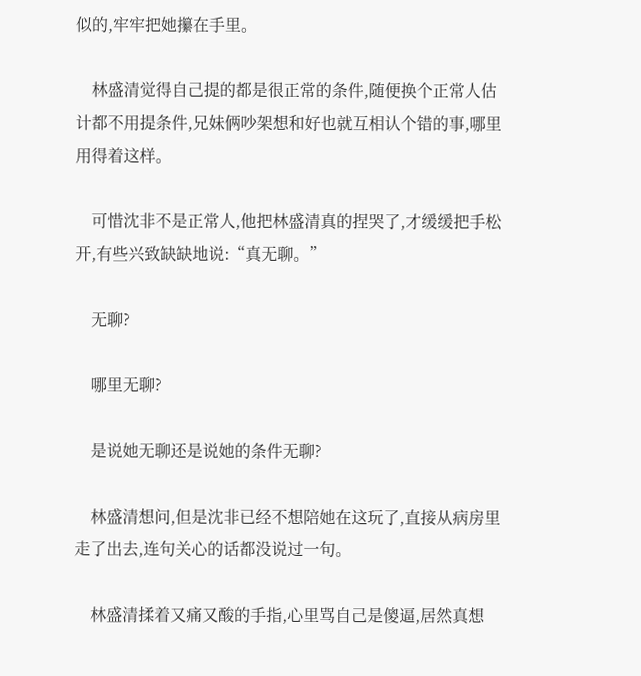似的,牢牢把她攥在手里。

    林盛清觉得自己提的都是很正常的条件,随便换个正常人估计都不用提条件,兄妹俩吵架想和好也就互相认个错的事,哪里用得着这样。

    可惜沈非不是正常人,他把林盛清真的捏哭了,才缓缓把手松开,有些兴致缺缺地说:“真无聊。”

    无聊?

    哪里无聊?

    是说她无聊还是说她的条件无聊?

    林盛清想问,但是沈非已经不想陪她在这玩了,直接从病房里走了出去,连句关心的话都没说过一句。

    林盛清揉着又痛又酸的手指,心里骂自己是傻逼,居然真想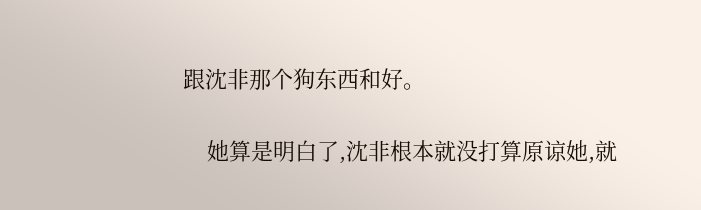跟沈非那个狗东西和好。

    她算是明白了,沈非根本就没打算原谅她,就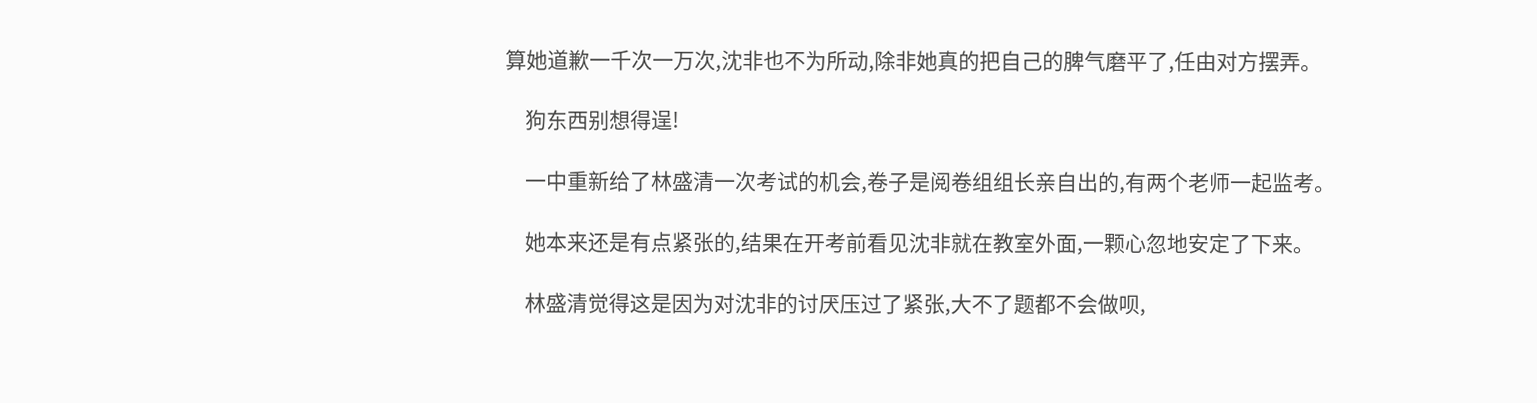算她道歉一千次一万次,沈非也不为所动,除非她真的把自己的脾气磨平了,任由对方摆弄。

    狗东西别想得逞!

    一中重新给了林盛清一次考试的机会,卷子是阅卷组组长亲自出的,有两个老师一起监考。

    她本来还是有点紧张的,结果在开考前看见沈非就在教室外面,一颗心忽地安定了下来。

    林盛清觉得这是因为对沈非的讨厌压过了紧张,大不了题都不会做呗,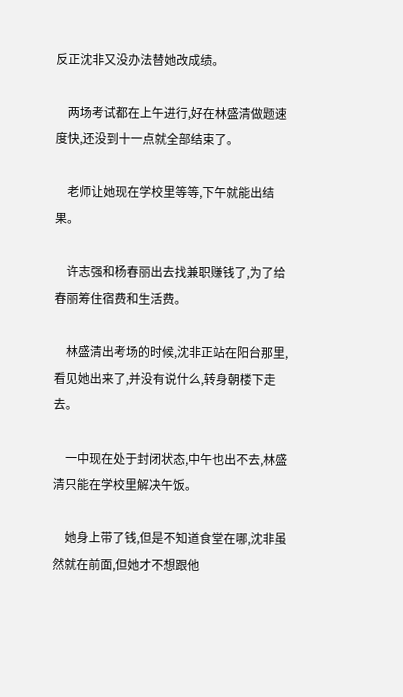反正沈非又没办法替她改成绩。

    两场考试都在上午进行,好在林盛清做题速度快,还没到十一点就全部结束了。

    老师让她现在学校里等等,下午就能出结果。

    许志强和杨春丽出去找兼职赚钱了,为了给春丽筹住宿费和生活费。

    林盛清出考场的时候,沈非正站在阳台那里,看见她出来了,并没有说什么,转身朝楼下走去。

    一中现在处于封闭状态,中午也出不去,林盛清只能在学校里解决午饭。

    她身上带了钱,但是不知道食堂在哪,沈非虽然就在前面,但她才不想跟他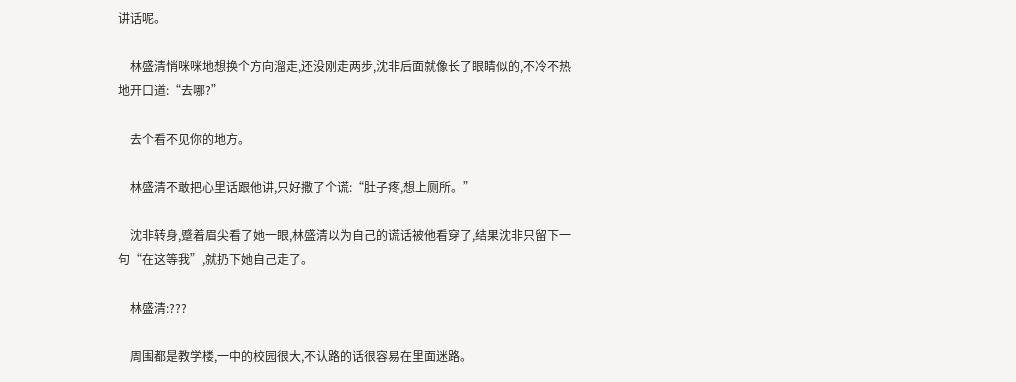讲话呢。

    林盛清悄咪咪地想换个方向溜走,还没刚走两步,沈非后面就像长了眼睛似的,不冷不热地开口道:“去哪?”

    去个看不见你的地方。

    林盛清不敢把心里话跟他讲,只好撒了个谎:“肚子疼,想上厕所。”

    沈非转身,蹙着眉尖看了她一眼,林盛清以为自己的谎话被他看穿了,结果沈非只留下一句“在这等我”,就扔下她自己走了。

    林盛清:???

    周围都是教学楼,一中的校园很大,不认路的话很容易在里面迷路。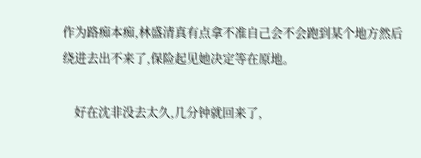作为路痴本痴,林盛清真有点拿不准自己会不会跑到某个地方然后绕进去出不来了,保险起见她决定等在原地。

    好在沈非没去太久,几分钟就回来了,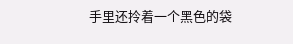手里还拎着一个黑色的袋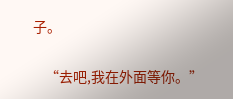子。

    “去吧,我在外面等你。”